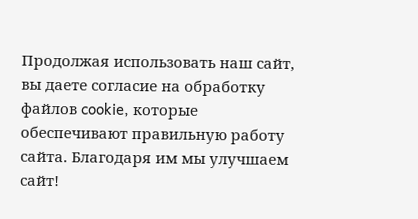Продолжая использовать наш сайт, вы даете согласие на обработку файлов cookie, которые обеспечивают правильную работу сайта. Благодаря им мы улучшаем сайт!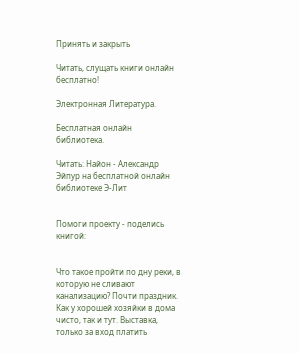Принять и закрыть

Читать, слущать книги онлайн бесплатно!

Электронная Литература.

Бесплатная онлайн библиотека.

Читать: Найон - Александр Эйпур на бесплатной онлайн библиотеке Э-Лит


Помоги проекту - поделись книгой:


Что такое пройти по дну реки, в которую не сливают канализацию? Почти праздник. Как у хорошей хозяйки в дома чисто, так и тут. Выставка, только за вход платить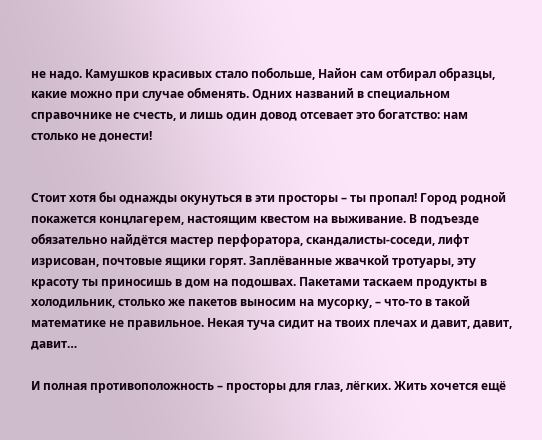не надо. Камушков красивых стало побольше, Найон сам отбирал образцы, какие можно при случае обменять. Одних названий в специальном справочнике не счесть, и лишь один довод отсевает это богатство: нам столько не донести!


Стоит хотя бы однажды окунуться в эти просторы – ты пропал! Город родной покажется концлагерем, настоящим квестом на выживание. В подъезде обязательно найдётся мастер перфоратора, скандалисты-соседи, лифт изрисован, почтовые ящики горят. Заплёванные жвачкой тротуары, эту красоту ты приносишь в дом на подошвах. Пакетами таскаем продукты в холодильник, столько же пакетов выносим на мусорку, – что-то в такой математике не правильное. Некая туча сидит на твоих плечах и давит, давит, давит…

И полная противоположность – просторы для глаз, лёгких. Жить хочется ещё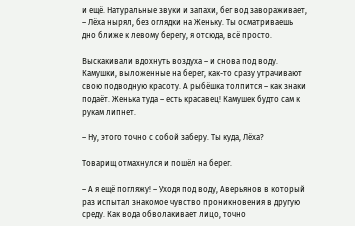и ещё. Натуральные звуки и запахи, бег вод завораживает, – Лёха нырял, без оглядки на Женьку. Ты осматриваешь дно ближе к левому берегу, я отсюда, всё просто.

Выскакивали вдохнуть воздуха – и снова под воду. Камушки, выложенные на берег, как-то сразу утрачивают свою подводную красоту. А рыбёшка толпится – как знаки подаёт. Женька туда – есть красавец! Камушек будто сам к рукам липнет.

– Ну, этого точно с собой заберу. Ты куда, Лёха?

Товарищ отмахнулся и пошёл на берег.

– А я ещё погляжу! – Уходя под воду, Аверьянов в который раз испытал знакомое чувство проникновения в другую среду. Как вода обволакивает лицо, точно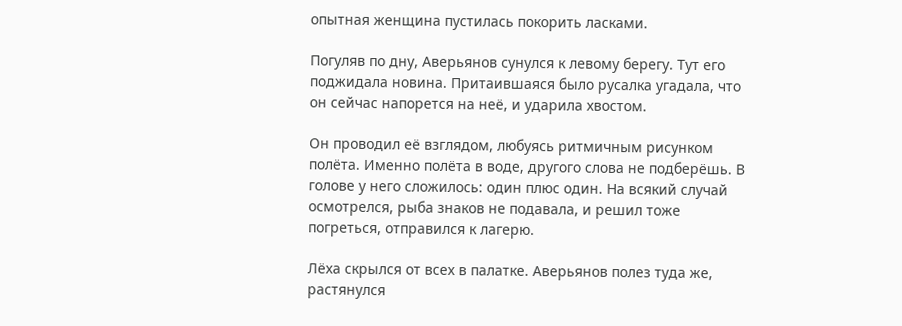опытная женщина пустилась покорить ласками.

Погуляв по дну, Аверьянов сунулся к левому берегу. Тут его поджидала новина. Притаившаяся было русалка угадала, что он сейчас напорется на неё, и ударила хвостом.

Он проводил её взглядом, любуясь ритмичным рисунком полёта. Именно полёта в воде, другого слова не подберёшь. В голове у него сложилось: один плюс один. На всякий случай осмотрелся, рыба знаков не подавала, и решил тоже погреться, отправился к лагерю.

Лёха скрылся от всех в палатке. Аверьянов полез туда же, растянулся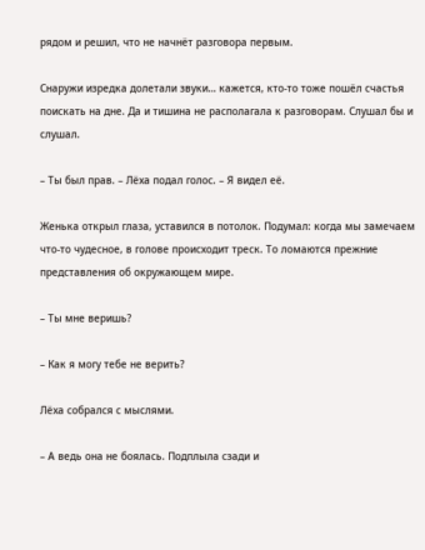рядом и решил, что не начнёт разговора первым.

Снаружи изредка долетали звуки… кажется, кто-то тоже пошёл счастья поискать на дне. Да и тишина не располагала к разговорам. Слушал бы и слушал.

– Ты был прав. – Лёха подал голос. – Я видел её.

Женька открыл глаза, уставился в потолок. Подумал: когда мы замечаем что-то чудесное, в голове происходит треск. То ломаются прежние представления об окружающем мире.

– Ты мне веришь?

– Как я могу тебе не верить?

Лёха собрался с мыслями.

– А ведь она не боялась. Подплыла сзади и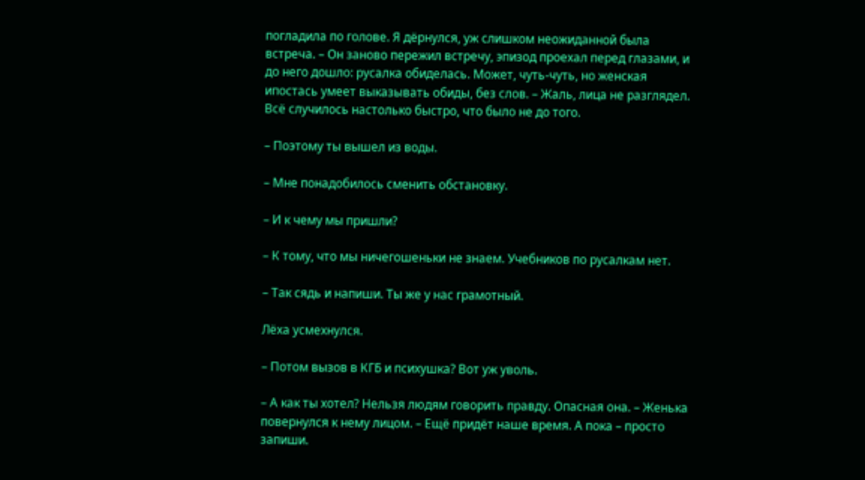погладила по голове. Я дёрнулся, уж слишком неожиданной была встреча. – Он заново пережил встречу, эпизод проехал перед глазами, и до него дошло: русалка обиделась. Может, чуть-чуть, но женская ипостась умеет выказывать обиды, без слов. – Жаль, лица не разглядел. Всё случилось настолько быстро, что было не до того.

– Поэтому ты вышел из воды.

– Мне понадобилось сменить обстановку.

– И к чему мы пришли?

– К тому, что мы ничегошеньки не знаем. Учебников по русалкам нет.

– Так сядь и напиши. Ты же у нас грамотный.

Лёха усмехнулся.

– Потом вызов в КГБ и психушка? Вот уж уволь.

– А как ты хотел? Нельзя людям говорить правду. Опасная она. – Женька повернулся к нему лицом. – Ещё придёт наше время. А пока – просто запиши.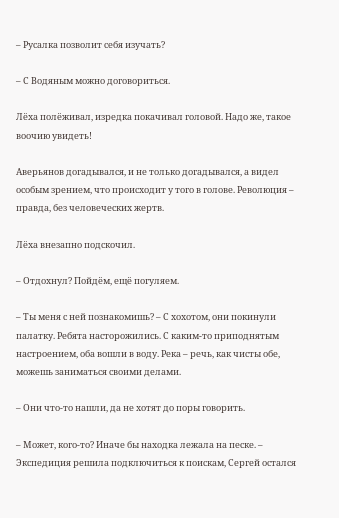– Русалка позволит себя изучать?

– С Водяным можно договориться.

Лёха полёживал, изредка покачивал головой. Надо же, такое воочию увидеть!

Аверьянов догадывался, и не только догадывался, а видел особым зрением, что происходит у того в голове. Революция – правда, без человеческих жертв.

Лёха внезапно подскочил.

– Отдохнул? Пойдём, ещё погуляем.

– Ты меня с ней познакомишь? – С хохотом, они покинули палатку. Ребята насторожились. С каким-то приподнятым настроением, оба вошли в воду. Река – речь, как чисты обе, можешь заниматься своими делами.

– Они что-то нашли, да не хотят до поры говорить.

– Может, кого-то? Иначе бы находка лежала на песке. – Экспедиция решила подключиться к поискам, Сергей остался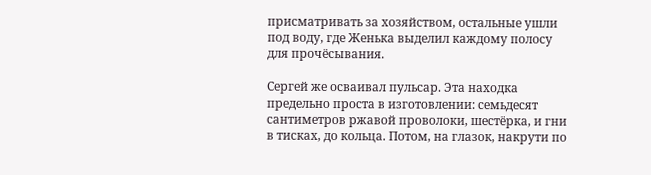присматривать за хозяйством, остальные ушли под воду, где Женька выделил каждому полосу для прочёсывания.

Сергей же осваивал пульсар. Эта находка предельно проста в изготовлении: семьдесят сантиметров ржавой проволоки, шестёрка, и гни в тисках, до кольца. Потом, на глазок, накрути по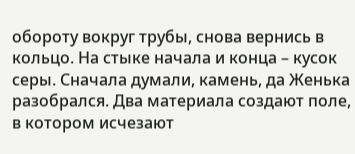обороту вокруг трубы, снова вернись в кольцо. На стыке начала и конца – кусок серы. Сначала думали, камень, да Женька разобрался. Два материала создают поле, в котором исчезают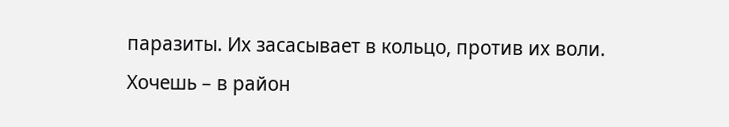паразиты. Их засасывает в кольцо, против их воли. Хочешь – в район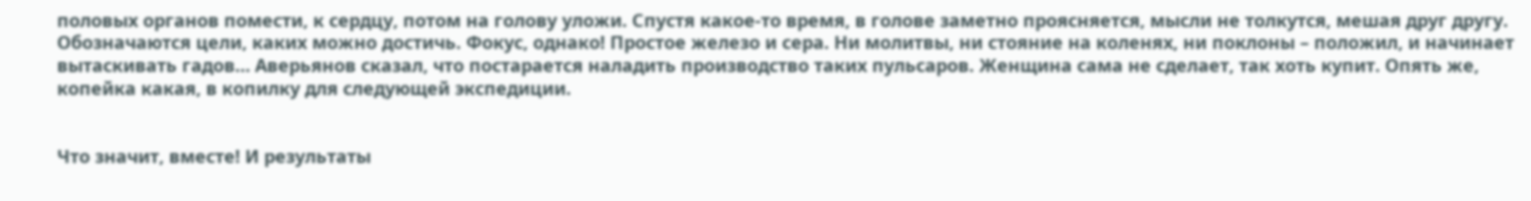половых органов помести, к сердцу, потом на голову уложи. Спустя какое-то время, в голове заметно проясняется, мысли не толкутся, мешая друг другу. Обозначаются цели, каких можно достичь. Фокус, однако! Простое железо и сера. Ни молитвы, ни стояние на коленях, ни поклоны – положил, и начинает вытаскивать гадов… Аверьянов сказал, что постарается наладить производство таких пульсаров. Женщина сама не сделает, так хоть купит. Опять же, копейка какая, в копилку для следующей экспедиции.


Что значит, вместе! И результаты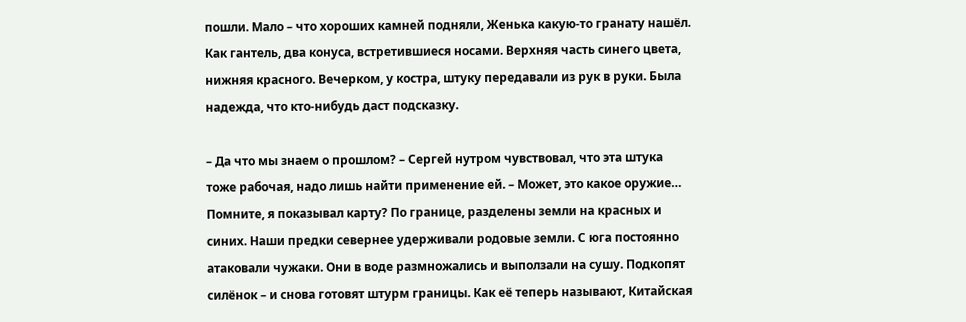пошли. Мало – что хороших камней подняли, Женька какую-то гранату нашёл. Как гантель, два конуса, встретившиеся носами. Верхняя часть синего цвета, нижняя красного. Вечерком, у костра, штуку передавали из рук в руки. Была надежда, что кто-нибудь даст подсказку.

– Да что мы знаем о прошлом? – Сергей нутром чувствовал, что эта штука тоже рабочая, надо лишь найти применение ей. – Может, это какое оружие… Помните, я показывал карту? По границе, разделены земли на красных и синих. Наши предки севернее удерживали родовые земли. С юга постоянно атаковали чужаки. Они в воде размножались и выползали на сушу. Подкопят силёнок – и снова готовят штурм границы. Как её теперь называют, Китайская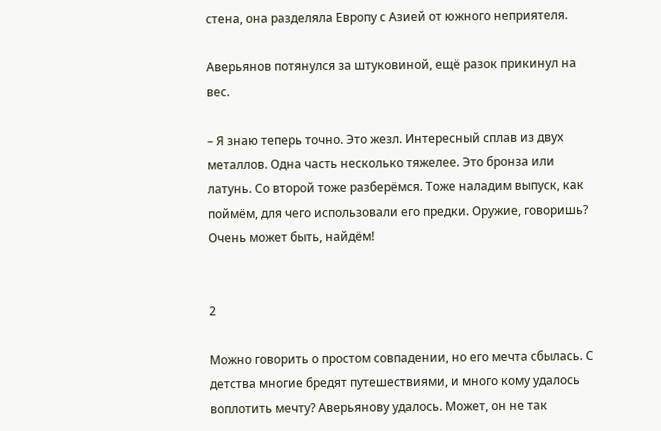стена, она разделяла Европу с Азией от южного неприятеля.

Аверьянов потянулся за штуковиной, ещё разок прикинул на вес.

– Я знаю теперь точно. Это жезл. Интересный сплав из двух металлов. Одна часть несколько тяжелее. Это бронза или латунь. Со второй тоже разберёмся. Тоже наладим выпуск, как поймём, для чего использовали его предки. Оружие, говоришь? Очень может быть, найдём!


2

Можно говорить о простом совпадении, но его мечта сбылась. С детства многие бредят путешествиями, и много кому удалось воплотить мечту? Аверьянову удалось. Может, он не так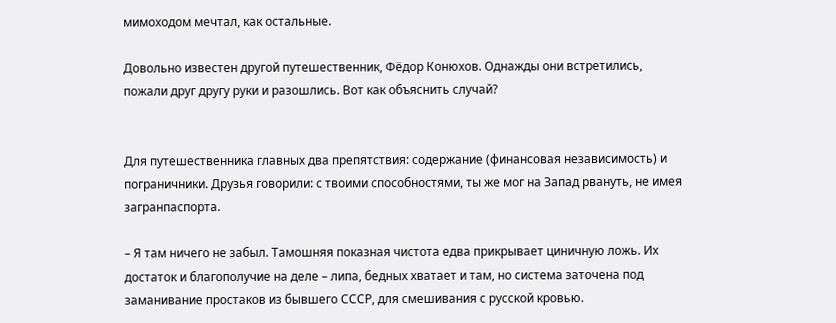мимоходом мечтал, как остальные.

Довольно известен другой путешественник, Фёдор Конюхов. Однажды они встретились, пожали друг другу руки и разошлись. Вот как объяснить случай?


Для путешественника главных два препятствия: содержание (финансовая независимость) и пограничники. Друзья говорили: с твоими способностями, ты же мог на Запад рвануть, не имея загранпаспорта.

– Я там ничего не забыл. Тамошняя показная чистота едва прикрывает циничную ложь. Их достаток и благополучие на деле – липа, бедных хватает и там, но система заточена под заманивание простаков из бывшего СССР, для смешивания с русской кровью.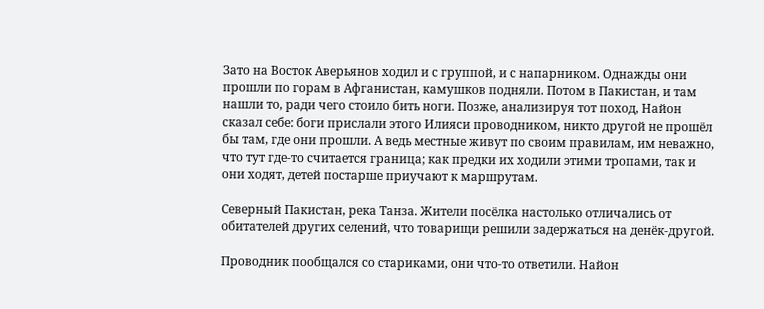Зато на Восток Аверьянов ходил и с группой, и с напарником. Однажды они прошли по горам в Афганистан, камушков подняли. Потом в Пакистан, и там нашли то, ради чего стоило бить ноги. Позже, анализируя тот поход, Найон сказал себе: боги прислали этого Илияси проводником, никто другой не прошёл бы там, где они прошли. А ведь местные живут по своим правилам, им неважно, что тут где-то считается граница; как предки их ходили этими тропами, так и они ходят, детей постарше приучают к маршрутам.

Северный Пакистан, река Танза. Жители посёлка настолько отличались от обитателей других селений, что товарищи решили задержаться на денёк-другой.

Проводник пообщался со стариками, они что-то ответили. Найон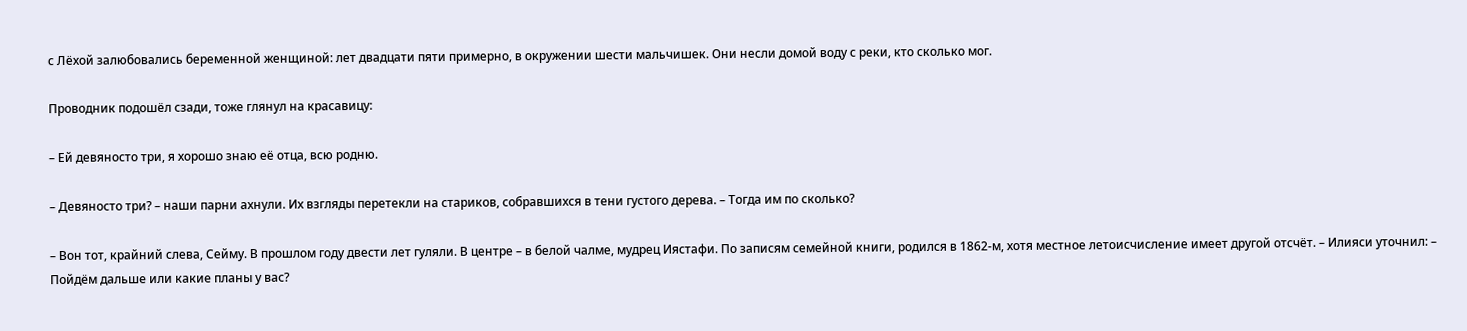с Лёхой залюбовались беременной женщиной: лет двадцати пяти примерно, в окружении шести мальчишек. Они несли домой воду с реки, кто сколько мог.

Проводник подошёл сзади, тоже глянул на красавицу:

– Ей девяносто три, я хорошо знаю её отца, всю родню.

– Девяносто три? – наши парни ахнули. Их взгляды перетекли на стариков, собравшихся в тени густого дерева. – Тогда им по сколько?

– Вон тот, крайний слева, Сейму. В прошлом году двести лет гуляли. В центре – в белой чалме, мудрец Иястафи. По записям семейной книги, родился в 1862-м, хотя местное летоисчисление имеет другой отсчёт. – Илияси уточнил: – Пойдём дальше или какие планы у вас?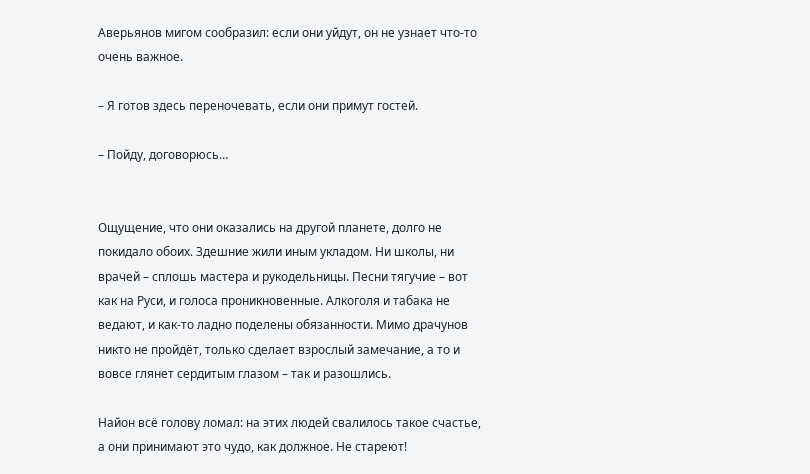Аверьянов мигом сообразил: если они уйдут, он не узнает что-то очень важное.

– Я готов здесь переночевать, если они примут гостей.

– Пойду, договорюсь…


Ощущение, что они оказались на другой планете, долго не покидало обоих. Здешние жили иным укладом. Ни школы, ни врачей – сплошь мастера и рукодельницы. Песни тягучие – вот как на Руси, и голоса проникновенные. Алкоголя и табака не ведают, и как-то ладно поделены обязанности. Мимо драчунов никто не пройдёт, только сделает взрослый замечание, а то и вовсе глянет сердитым глазом – так и разошлись.

Найон всё голову ломал: на этих людей свалилось такое счастье, а они принимают это чудо, как должное. Не стареют!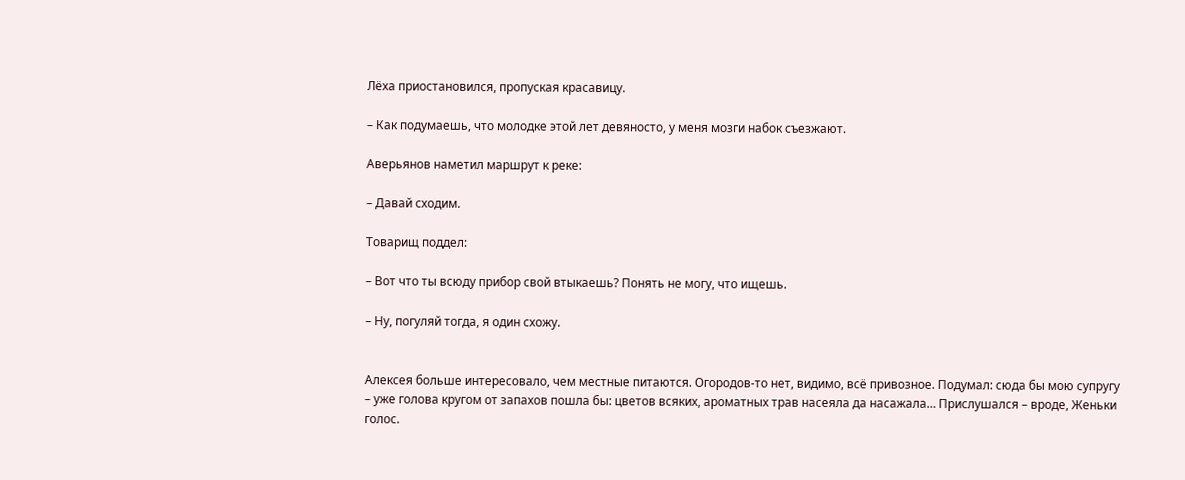Лёха приостановился, пропуская красавицу.

– Как подумаешь, что молодке этой лет девяносто, у меня мозги набок съезжают.

Аверьянов наметил маршрут к реке:

– Давай сходим.

Товарищ поддел:

– Вот что ты всюду прибор свой втыкаешь? Понять не могу, что ищешь.

– Ну, погуляй тогда, я один схожу.


Алексея больше интересовало, чем местные питаются. Огородов-то нет, видимо, всё привозное. Подумал: сюда бы мою супругу – уже голова кругом от запахов пошла бы: цветов всяких, ароматных трав насеяла да насажала… Прислушался – вроде, Женьки голос.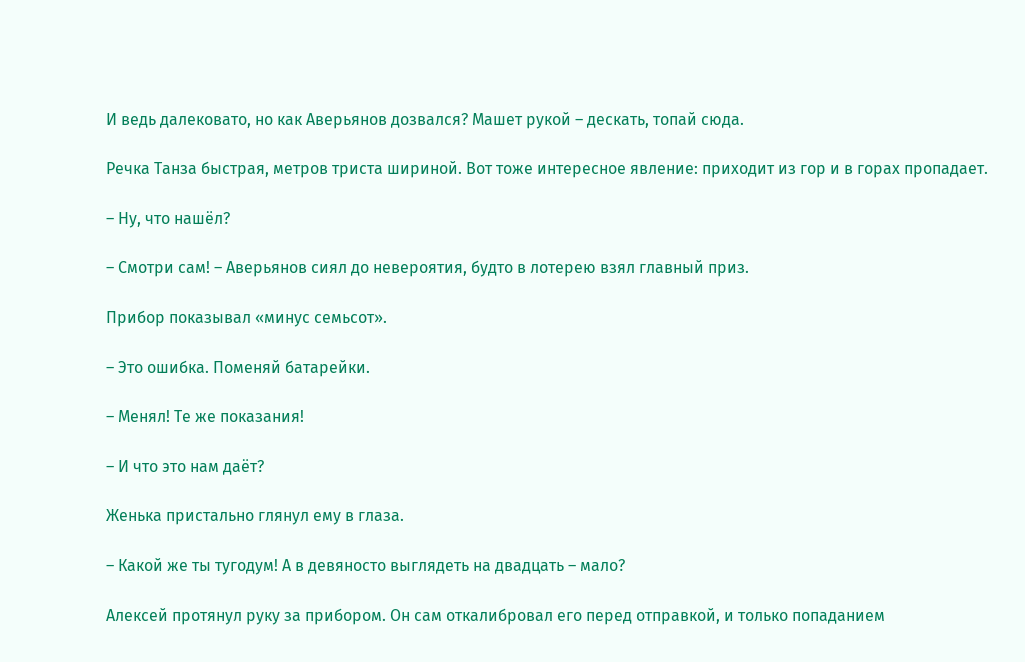И ведь далековато, но как Аверьянов дозвался? Машет рукой – дескать, топай сюда.

Речка Танза быстрая, метров триста шириной. Вот тоже интересное явление: приходит из гор и в горах пропадает.

– Ну, что нашёл?

– Смотри сам! – Аверьянов сиял до невероятия, будто в лотерею взял главный приз.

Прибор показывал «минус семьсот».

– Это ошибка. Поменяй батарейки.

– Менял! Те же показания!

– И что это нам даёт?

Женька пристально глянул ему в глаза.

– Какой же ты тугодум! А в девяносто выглядеть на двадцать – мало?

Алексей протянул руку за прибором. Он сам откалибровал его перед отправкой, и только попаданием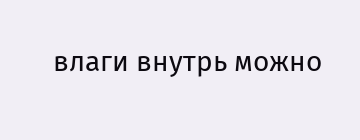влаги внутрь можно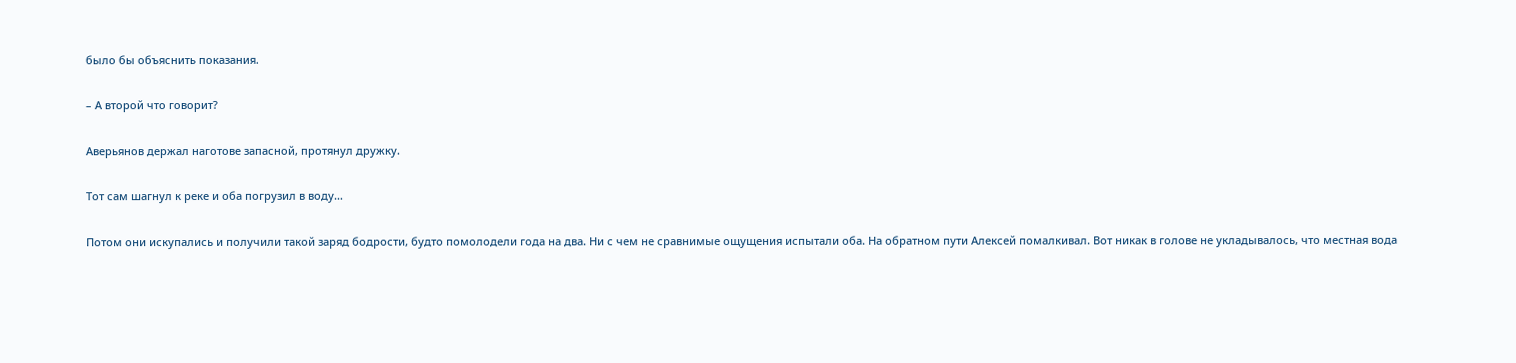было бы объяснить показания.

– А второй что говорит?

Аверьянов держал наготове запасной, протянул дружку.

Тот сам шагнул к реке и оба погрузил в воду…

Потом они искупались и получили такой заряд бодрости, будто помолодели года на два. Ни с чем не сравнимые ощущения испытали оба. На обратном пути Алексей помалкивал. Вот никак в голове не укладывалось, что местная вода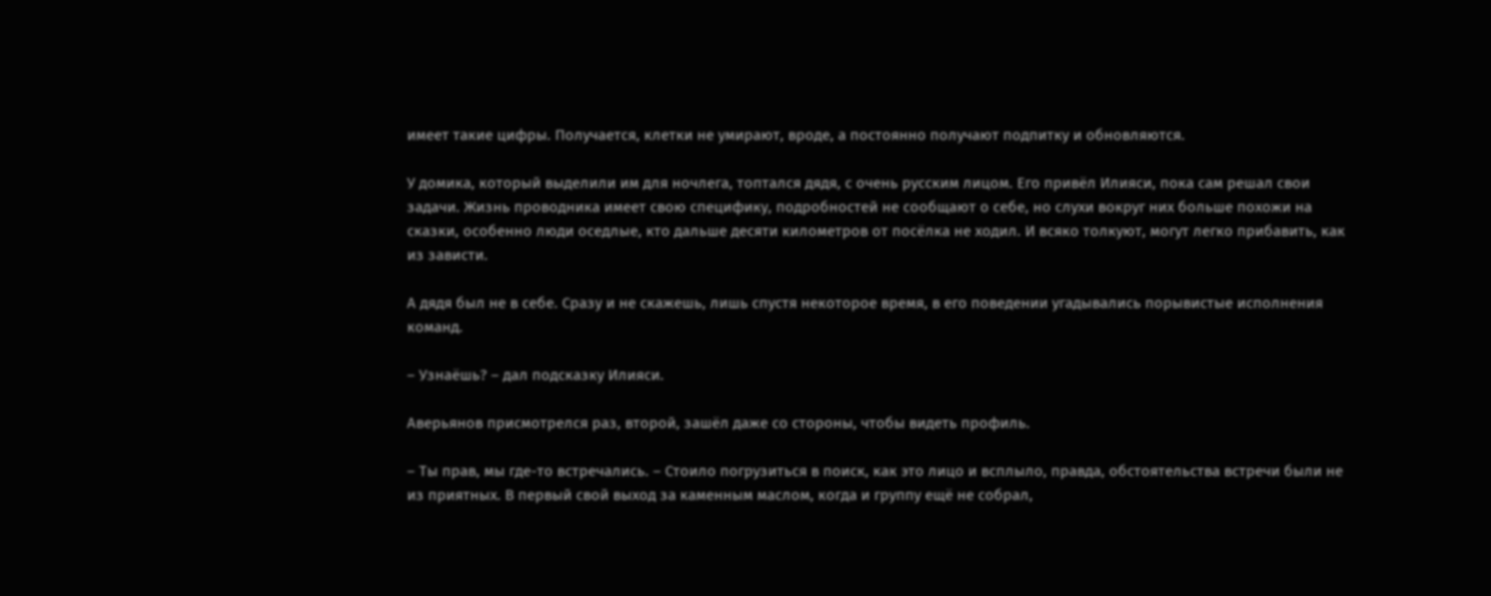имеет такие цифры. Получается, клетки не умирают, вроде, а постоянно получают подпитку и обновляются.

У домика, который выделили им для ночлега, топтался дядя, с очень русским лицом. Его привёл Илияси, пока сам решал свои задачи. Жизнь проводника имеет свою специфику, подробностей не сообщают о себе, но слухи вокруг них больше похожи на сказки, особенно люди оседлые, кто дальше десяти километров от посёлка не ходил. И всяко толкуют, могут легко прибавить, как из зависти.

А дядя был не в себе. Сразу и не скажешь, лишь спустя некоторое время, в его поведении угадывались порывистые исполнения команд.

– Узнаёшь? – дал подсказку Илияси.

Аверьянов присмотрелся раз, второй, зашёл даже со стороны, чтобы видеть профиль.

– Ты прав, мы где-то встречались. – Стоило погрузиться в поиск, как это лицо и всплыло, правда, обстоятельства встречи были не из приятных. В первый свой выход за каменным маслом, когда и группу ещё не собрал,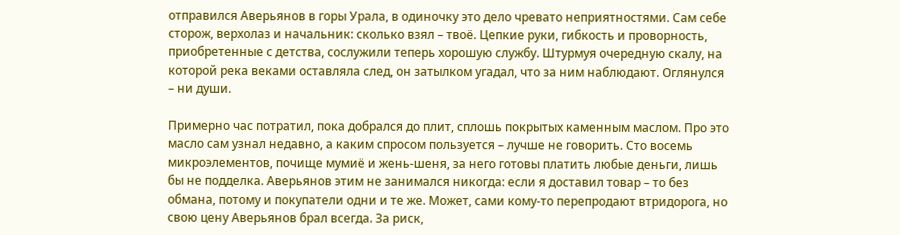отправился Аверьянов в горы Урала, в одиночку это дело чревато неприятностями. Сам себе сторож, верхолаз и начальник: сколько взял – твоё. Цепкие руки, гибкость и проворность, приобретенные с детства, сослужили теперь хорошую службу. Штурмуя очередную скалу, на которой река веками оставляла след, он затылком угадал, что за ним наблюдают. Оглянулся – ни души.

Примерно час потратил, пока добрался до плит, сплошь покрытых каменным маслом. Про это масло сам узнал недавно, а каким спросом пользуется – лучше не говорить. Сто восемь микроэлементов, почище мумиё и жень-шеня, за него готовы платить любые деньги, лишь бы не подделка. Аверьянов этим не занимался никогда: если я доставил товар – то без обмана, потому и покупатели одни и те же. Может, сами кому-то перепродают втридорога, но свою цену Аверьянов брал всегда. За риск,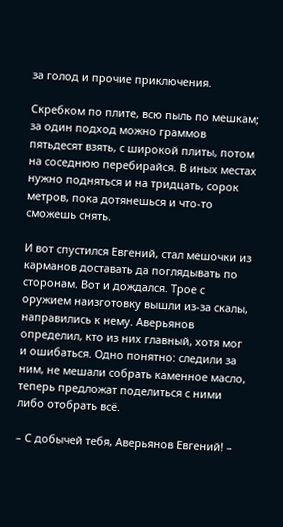за голод и прочие приключения.

Скребком по плите, всю пыль по мешкам; за один подход можно граммов пятьдесят взять, с широкой плиты, потом на соседнюю перебирайся. В иных местах нужно подняться и на тридцать, сорок метров, пока дотянешься и что-то сможешь снять.

И вот спустился Евгений, стал мешочки из карманов доставать да поглядывать по сторонам. Вот и дождался. Трое с оружием наизготовку вышли из-за скалы, направились к нему. Аверьянов определил, кто из них главный, хотя мог и ошибаться. Одно понятно: следили за ним, не мешали собрать каменное масло, теперь предложат поделиться с ними либо отобрать всё.

– С добычей тебя, Аверьянов Евгений! –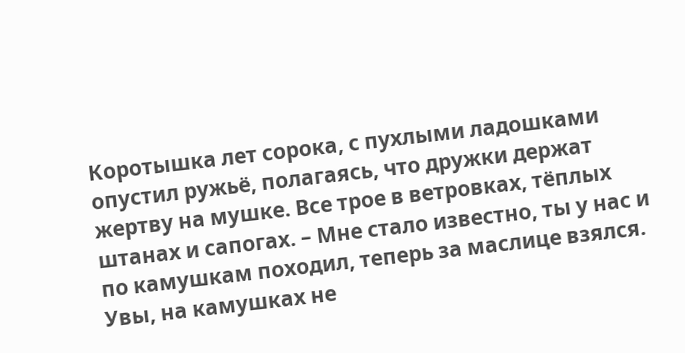Коротышка лет сорока, с пухлыми ладошками опустил ружьё, полагаясь, что дружки держат жертву на мушке. Все трое в ветровках, тёплых штанах и сапогах. – Мне стало известно, ты у нас и по камушкам походил, теперь за маслице взялся. Увы, на камушках не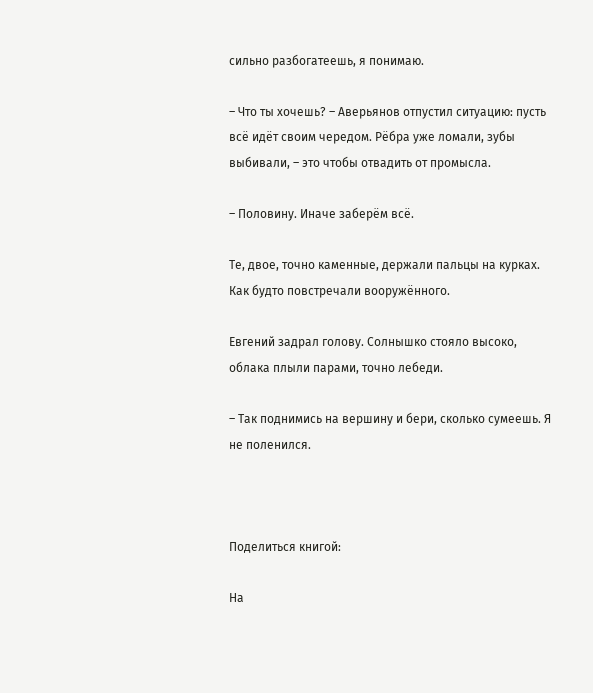сильно разбогатеешь, я понимаю.

– Что ты хочешь? – Аверьянов отпустил ситуацию: пусть всё идёт своим чередом. Рёбра уже ломали, зубы выбивали, – это чтобы отвадить от промысла.

– Половину. Иначе заберём всё.

Те, двое, точно каменные, держали пальцы на курках. Как будто повстречали вооружённого.

Евгений задрал голову. Солнышко стояло высоко, облака плыли парами, точно лебеди.

– Так поднимись на вершину и бери, сколько сумеешь. Я не поленился.



Поделиться книгой:

На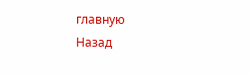главную
Назад